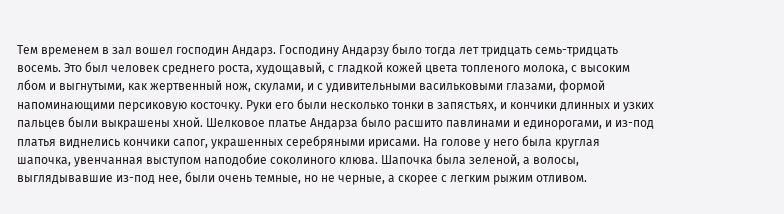Тем временем в зал вошел господин Андарз. Господину Андарзу было тогда лет тридцать семь-тридцать восемь. Это был человек среднего роста, худощавый, с гладкой кожей цвета топленого молока, с высоким лбом и выгнутыми, как жертвенный нож, скулами, и с удивительными васильковыми глазами, формой напоминающими персиковую косточку. Руки его были несколько тонки в запястьях, и кончики длинных и узких пальцев были выкрашены хной. Шелковое платье Андарза было расшито павлинами и единорогами, и из-под платья виднелись кончики сапог, украшенных серебряными ирисами. На голове у него была круглая шапочка, увенчанная выступом наподобие соколиного клюва. Шапочка была зеленой, а волосы, выглядывавшие из-под нее, были очень темные, но не черные, а скорее с легким рыжим отливом.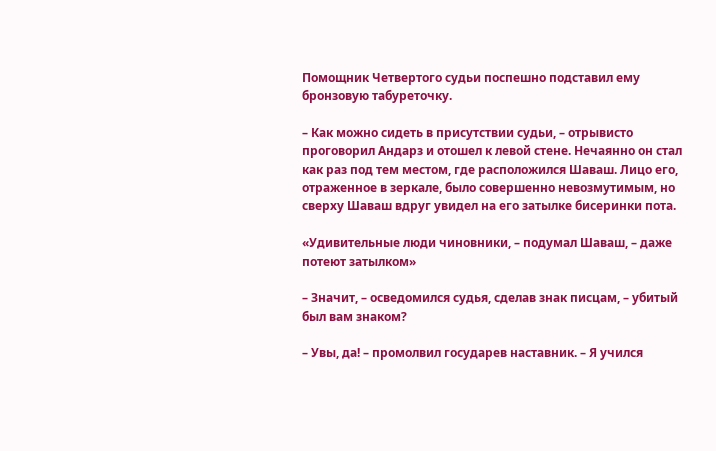Помощник Четвертого судьи поспешно подставил ему бронзовую табуреточку.

– Как можно сидеть в присутствии судьи, – отрывисто проговорил Андарз и отошел к левой стене. Нечаянно он стал как раз под тем местом, где расположился Шаваш. Лицо его, отраженное в зеркале, было совершенно невозмутимым, но сверху Шаваш вдруг увидел на его затылке бисеринки пота.

«Удивительные люди чиновники, – подумал Шаваш, – даже потеют затылком»

– Значит, – осведомился судья, сделав знак писцам, – убитый был вам знаком?

– Увы, да! – промолвил государев наставник. – Я учился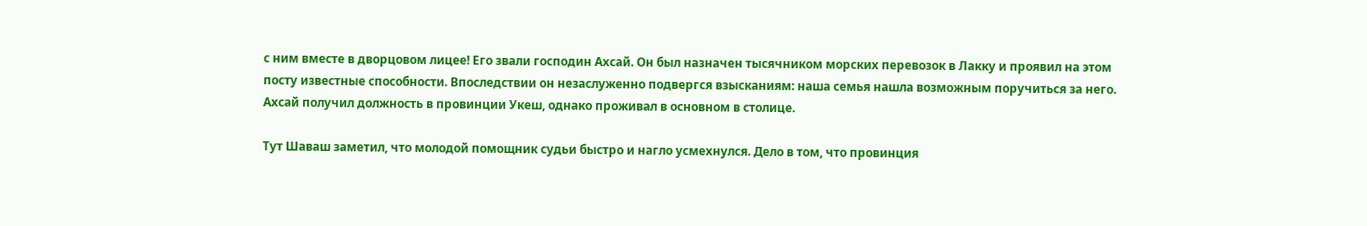с ним вместе в дворцовом лицее! Его звали господин Ахсай. Он был назначен тысячником морских перевозок в Лакку и проявил на этом посту известные способности. Впоследствии он незаслуженно подвергся взысканиям: наша семья нашла возможным поручиться за него. Ахсай получил должность в провинции Укеш, однако проживал в основном в столице.

Тут Шаваш заметил, что молодой помощник судьи быстро и нагло усмехнулся. Дело в том, что провинция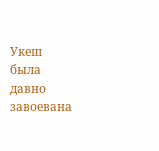Укеш была давно завоевана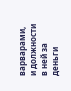варварами, и должности в ней за деньги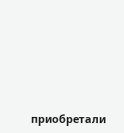приобретали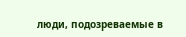люди, подозреваемые в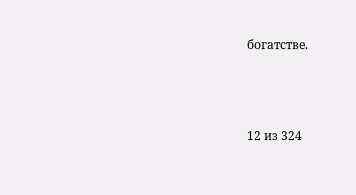богатстве.



12 из 324